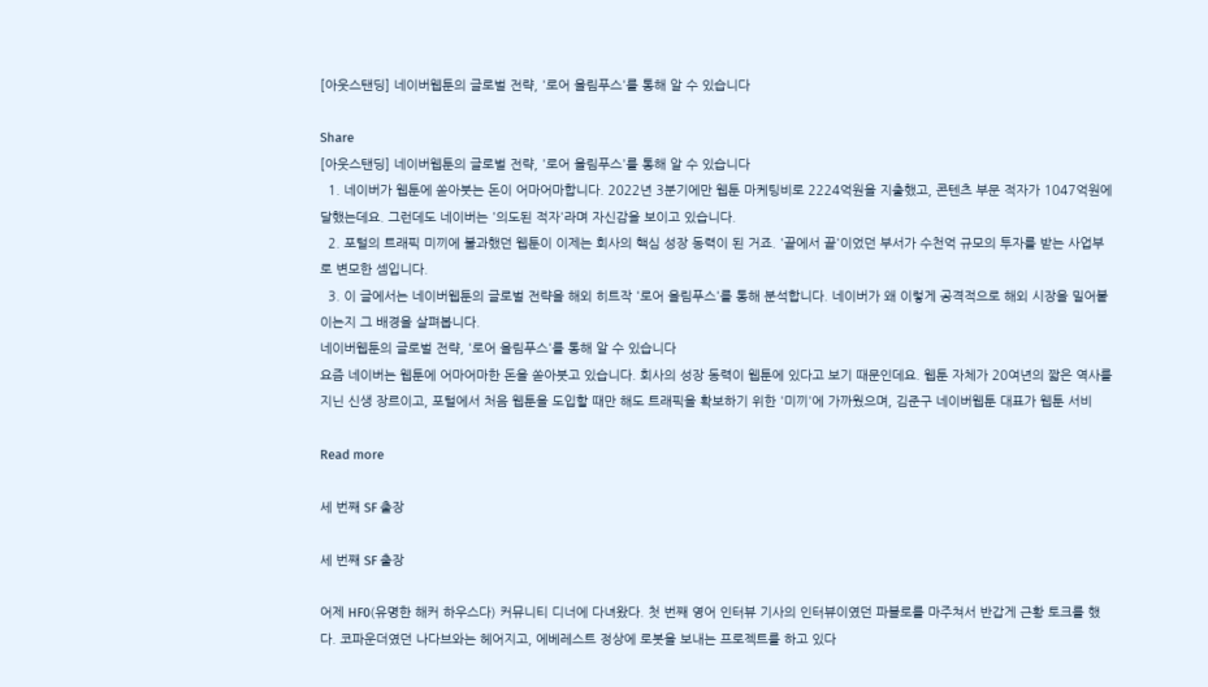[아웃스탠딩] 네이버웹툰의 글로벌 전략, '로어 올림푸스'를 통해 알 수 있습니다

Share
[아웃스탠딩] 네이버웹툰의 글로벌 전략, '로어 올림푸스'를 통해 알 수 있습니다
  1. 네이버가 웹툰에 쏟아붓는 돈이 어마어마합니다. 2022년 3분기에만 웹툰 마케팅비로 2224억원을 지출했고, 콘텐츠 부문 적자가 1047억원에 달했는데요. 그런데도 네이버는 '의도된 적자'라며 자신감을 보이고 있습니다.
  2. 포털의 트래픽 미끼에 불과했던 웹툰이 이제는 회사의 핵심 성장 동력이 된 거죠. '끝에서 끝'이었던 부서가 수천억 규모의 투자를 받는 사업부로 변모한 셈입니다.
  3. 이 글에서는 네이버웹툰의 글로벌 전략을 해외 히트작 '로어 올림푸스'를 통해 분석합니다. 네이버가 왜 이렇게 공격적으로 해외 시장을 밀어붙이는지 그 배경을 살펴봅니다.
네이버웹툰의 글로벌 전략, '로어 올림푸스'를 통해 알 수 있습니다
요즘 네이버는 웹툰에 어마어마한 돈을 쏟아붓고 있습니다. 회사의 성장 동력이 웹툰에 있다고 보기 때문인데요. 웹툰 자체가 20여년의 짧은 역사를 지닌 신생 장르이고, 포털에서 처음 웹툰을 도입할 때만 해도 트래픽을 확보하기 위한 '미끼'에 가까웠으며, 김준구 네이버웹툰 대표가 웹툰 서비

Read more

세 번째 SF 출장

세 번째 SF 출장

어제 HF0(유명한 해커 하우스다) 커뮤니티 디너에 다녀왔다. 첫 번째 영어 인터뷰 기사의 인터뷰이였던 파블로를 마주쳐서 반갑게 근황 토크를 했다. 코파운더였던 나다브와는 헤어지고, 에베레스트 정상에 로봇을 보내는 프로젝트를 하고 있다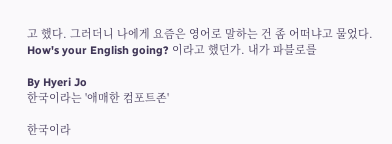고 했다. 그러더니 나에게 요즘은 영어로 말하는 건 좀 어떠냐고 물었다. How's your English going? 이라고 했던가. 내가 파블로를

By Hyeri Jo
한국이라는 '애매한 컴포트존'

한국이라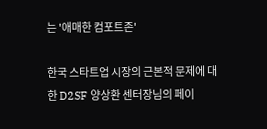는 '애매한 컴포트존'

한국 스타트업 시장의 근본적 문제에 대한 D2SF 양상환 센터장님의 페이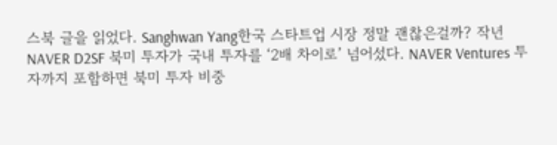스북 글을 읽었다. Sanghwan Yang한국 스타트업 시장 정말 괜찮은걸까? 작년 NAVER D2SF 북미 투자가 국내 투자를 ‘2배 차이로’ 넘어섰다. NAVER Ventures 투자까지 포함하면 북미 투자 비중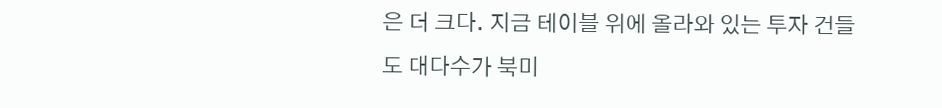은 더 크다. 지금 테이블 위에 올라와 있는 투자 건들도 대다수가 북미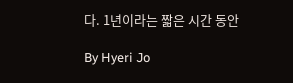다. 1년이라는 짧은 시간 동안

By Hyeri Jo